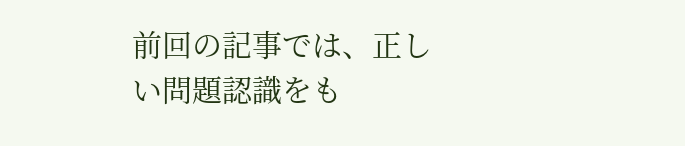前回の記事では、正しい問題認識をも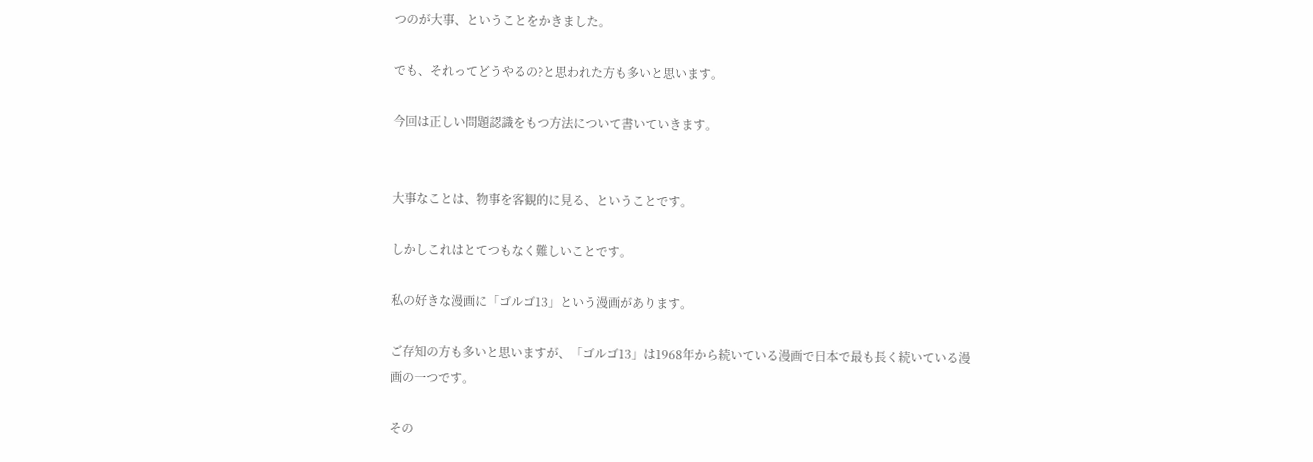つのが大事、ということをかきました。

でも、それってどうやるの?と思われた方も多いと思います。

今回は正しい問題認識をもつ方法について書いていきます。


大事なことは、物事を客観的に見る、ということです。

しかしこれはとてつもなく難しいことです。

私の好きな漫画に「ゴルゴ13」という漫画があります。

ご存知の方も多いと思いますが、「ゴルゴ13」は1968年から続いている漫画で日本で最も長く続いている漫画の一つです。

その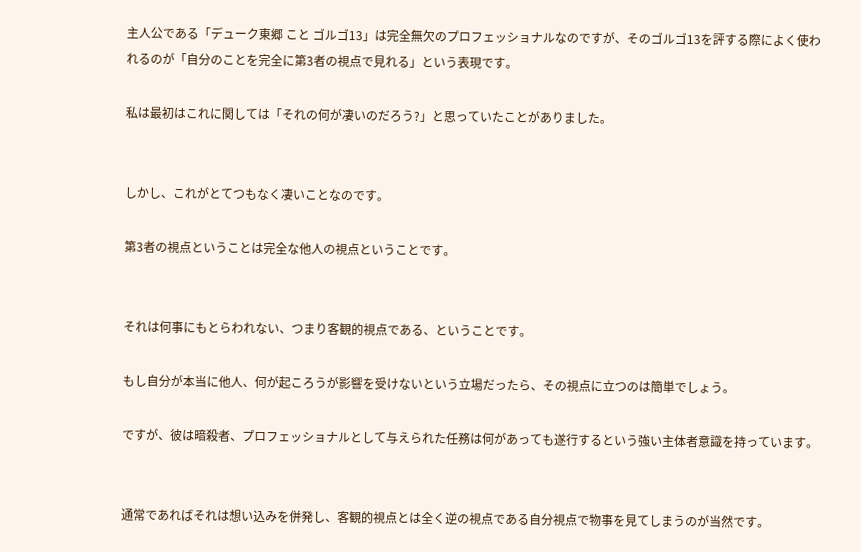主人公である「デューク東郷 こと ゴルゴ13」は完全無欠のプロフェッショナルなのですが、そのゴルゴ13を評する際によく使われるのが「自分のことを完全に第3者の視点で見れる」という表現です。

私は最初はこれに関しては「それの何が凄いのだろう?」と思っていたことがありました。


しかし、これがとてつもなく凄いことなのです。

第3者の視点ということは完全な他人の視点ということです。


それは何事にもとらわれない、つまり客観的視点である、ということです。

もし自分が本当に他人、何が起ころうが影響を受けないという立場だったら、その視点に立つのは簡単でしょう。

ですが、彼は暗殺者、プロフェッショナルとして与えられた任務は何があっても遂行するという強い主体者意識を持っています。


通常であればそれは想い込みを併発し、客観的視点とは全く逆の視点である自分視点で物事を見てしまうのが当然です。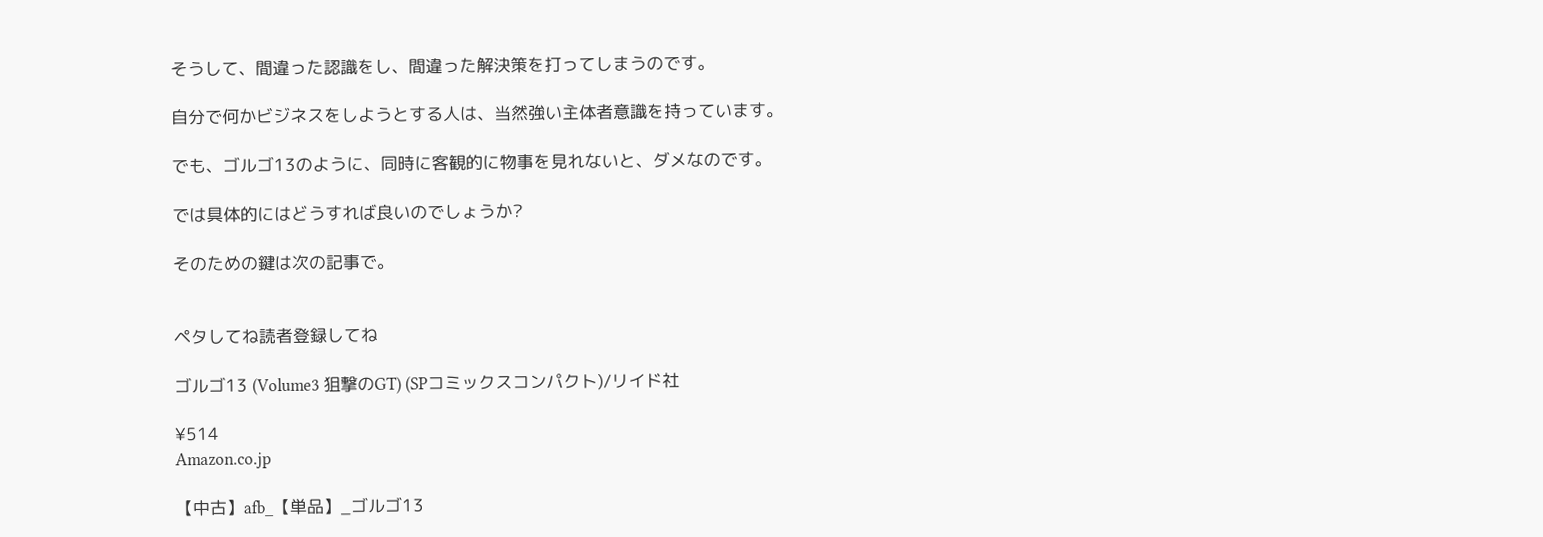そうして、間違った認識をし、間違った解決策を打ってしまうのです。

自分で何かビジネスをしようとする人は、当然強い主体者意識を持っています。

でも、ゴルゴ13のように、同時に客観的に物事を見れないと、ダメなのです。

では具体的にはどうすれば良いのでしょうか?

そのための鍵は次の記事で。


ペタしてね読者登録してね

ゴルゴ13 (Volume3 狙撃のGT) (SPコミックスコンパクト)/リイド社

¥514
Amazon.co.jp

【中古】afb_【単品】_ゴルゴ13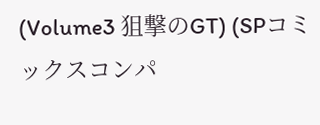(Volume3 狙撃のGT) (SPコミックスコンパ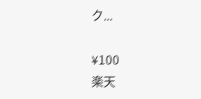ク...

¥100
楽天